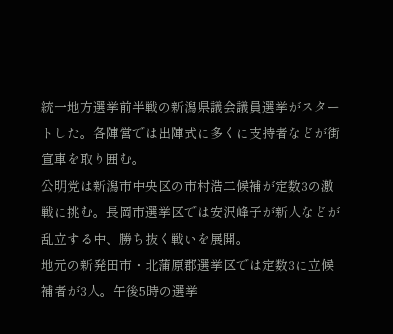統一地方選挙前半戦の新潟県議会議員選挙がスタートした。各陣営では出陣式に多くに支持者などが街宣車を取り囲む。
公明党は新潟市中央区の市村浩二候補が定数3の激戦に挑む。長岡市選挙区では安沢峰子が新人などが乱立する中、勝ち抜く戦いを展開。
地元の新発田市・北蒲原郡選挙区では定数3に立候補者が3人。午後5時の選挙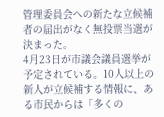管理委員会への新たな立候補者の届出がなく無投票当選が決まった。
4月23日が市議会議員選挙が予定されている。10人以上の新人が立候補する情報に、ある市民からは「多くの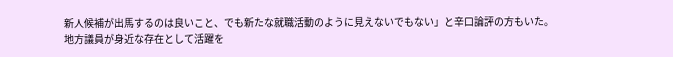新人候補が出馬するのは良いこと、でも新たな就職活動のように見えないでもない」と辛口論評の方もいた。
地方議員が身近な存在として活躍を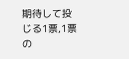期待して投じる1票,1票の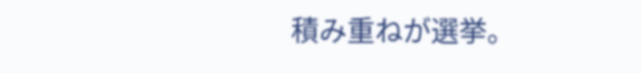積み重ねが選挙。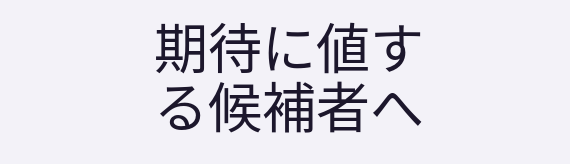期待に値する候補者へ